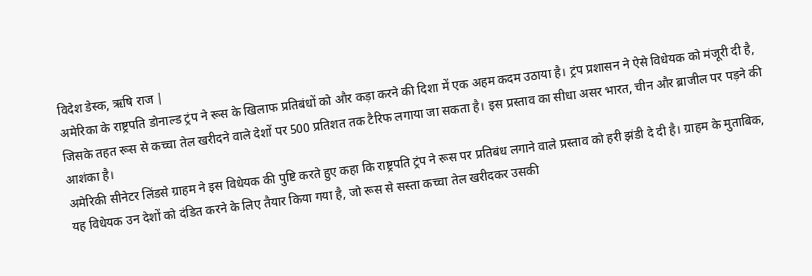विदेश डेस्क, ऋषि राज |
अमेरिका के राष्ट्रपति डोनाल्ड ट्रंप ने रूस के खिलाफ प्रतिबंधों को और कड़ा करने की दिशा में एक अहम कदम उठाया है। ट्रंप प्रशासन ने ऐसे विधेयक को मंजूरी दी है, जिसके तहत रूस से कच्चा तेल खरीदने वाले देशों पर 500 प्रतिशत तक टैरिफ लगाया जा सकता है। इस प्रस्ताव का सीधा असर भारत, चीन और ब्राजील पर पड़ने की आशंका है।
अमेरिकी सीनेटर लिंडसे ग्राहम ने इस विधेयक की पुष्टि करते हुए कहा कि राष्ट्रपति ट्रंप ने रूस पर प्रतिबंध लगाने वाले प्रस्ताव को हरी झंडी दे दी है। ग्राहम के मुताबिक, यह विधेयक उन देशों को दंडित करने के लिए तैयार किया गया है, जो रूस से सस्ता कच्चा तेल खरीदकर उसकी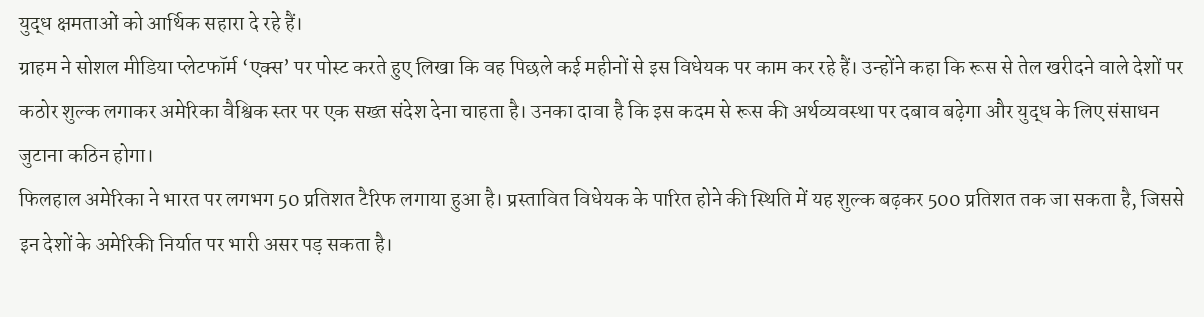युद्ध क्षमताओं को आर्थिक सहारा दे रहे हैं।
ग्राहम ने सोशल मीडिया प्लेटफॉर्म ‘एक्स’ पर पोस्ट करते हुए लिखा कि वह पिछले कई महीनों से इस विधेयक पर काम कर रहे हैं। उन्होंने कहा कि रूस से तेल खरीदने वाले देशों पर कठोर शुल्क लगाकर अमेरिका वैश्विक स्तर पर एक सख्त संदेश देना चाहता है। उनका दावा है कि इस कदम से रूस की अर्थव्यवस्था पर दबाव बढ़ेगा और युद्ध के लिए संसाधन जुटाना कठिन होगा।
फिलहाल अमेरिका ने भारत पर लगभग 50 प्रतिशत टैरिफ लगाया हुआ है। प्रस्तावित विधेयक के पारित होने की स्थिति में यह शुल्क बढ़कर 500 प्रतिशत तक जा सकता है, जिससे इन देशों के अमेरिकी निर्यात पर भारी असर पड़ सकता है।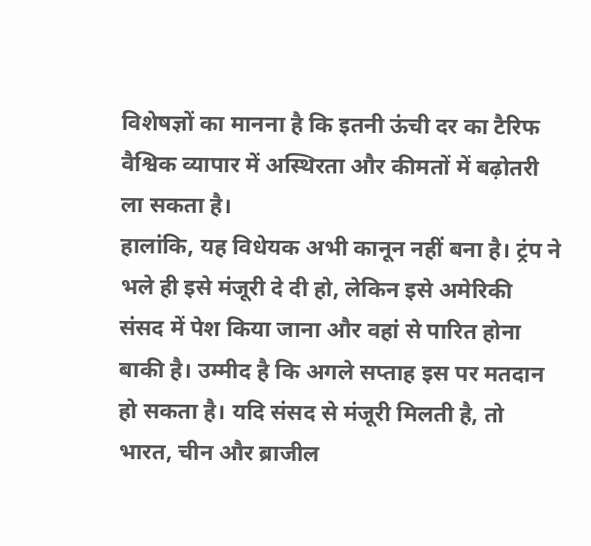विशेषज्ञों का मानना है कि इतनी ऊंची दर का टैरिफ वैश्विक व्यापार में अस्थिरता और कीमतों में बढ़ोतरी ला सकता है।
हालांकि, यह विधेयक अभी कानून नहीं बना है। ट्रंप ने भले ही इसे मंजूरी दे दी हो, लेकिन इसे अमेरिकी संसद में पेश किया जाना और वहां से पारित होना बाकी है। उम्मीद है कि अगले सप्ताह इस पर मतदान हो सकता है। यदि संसद से मंजूरी मिलती है, तो भारत, चीन और ब्राजील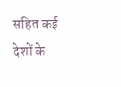सहित कई देशों के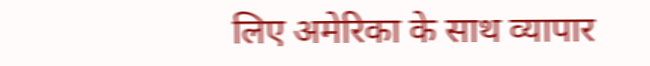लिए अमेरिका के साथ व्यापार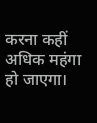करना कहीं अधिक महंगा हो जाएगा।